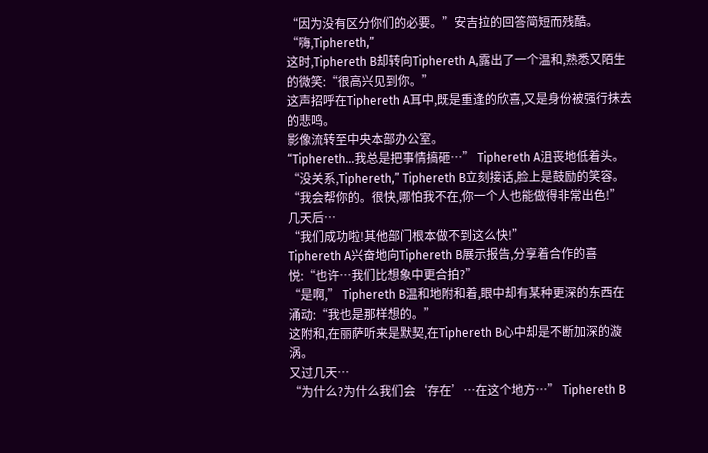“因为没有区分你们的必要。”安吉拉的回答简短而残酷。
“嗨,Tiphereth,”
这时,Tiphereth B却转向Tiphereth A,露出了一个温和,熟悉又陌生的微笑:“很高兴见到你。”
这声招呼在Tiphereth A耳中,既是重逢的欣喜,又是身份被强行抹去的悲鸣。
影像流转至中央本部办公室。
“Tiphereth…我总是把事情搞砸…” Tiphereth A沮丧地低着头。
“没关系,Tiphereth,” Tiphereth B立刻接话,脸上是鼓励的笑容。
“我会帮你的。很快,哪怕我不在,你一个人也能做得非常出色!”
几天后…
“我们成功啦!其他部门根本做不到这么快!”
Tiphereth A兴奋地向Tiphereth B展示报告,分享着合作的喜悦:“也许…我们比想象中更合拍?”
“是啊,” Tiphereth B温和地附和着,眼中却有某种更深的东西在涌动:“我也是那样想的。”
这附和,在丽萨听来是默契,在Tiphereth B心中却是不断加深的漩涡。
又过几天…
“为什么?为什么我们会‘存在’…在这个地方…” Tiphereth B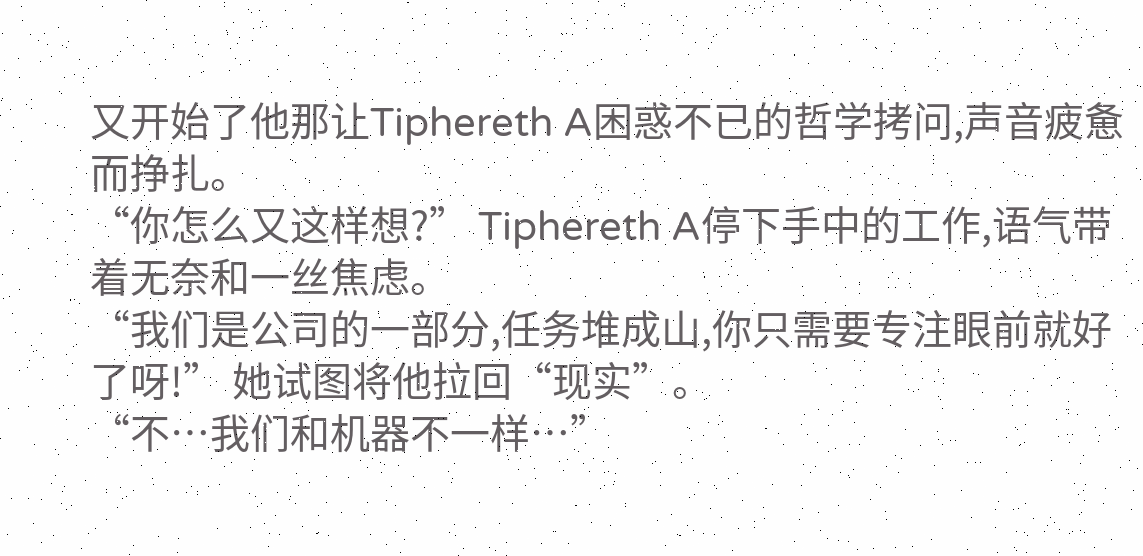又开始了他那让Tiphereth A困惑不已的哲学拷问,声音疲惫而挣扎。
“你怎么又这样想?” Tiphereth A停下手中的工作,语气带着无奈和一丝焦虑。
“我们是公司的一部分,任务堆成山,你只需要专注眼前就好了呀!” 她试图将他拉回“现实”。
“不…我们和机器不一样…”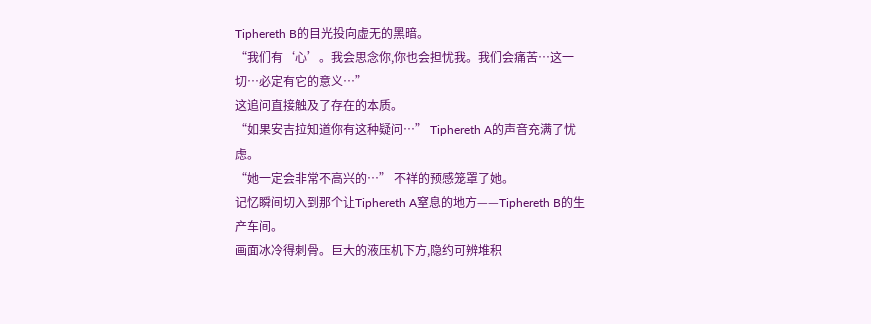Tiphereth B的目光投向虚无的黑暗。
“我们有‘心’。我会思念你,你也会担忧我。我们会痛苦…这一切…必定有它的意义…”
这追问直接触及了存在的本质。
“如果安吉拉知道你有这种疑问…” Tiphereth A的声音充满了忧虑。
“她一定会非常不高兴的…” 不祥的预感笼罩了她。
记忆瞬间切入到那个让Tiphereth A窒息的地方——Tiphereth B的生产车间。
画面冰冷得刺骨。巨大的液压机下方,隐约可辨堆积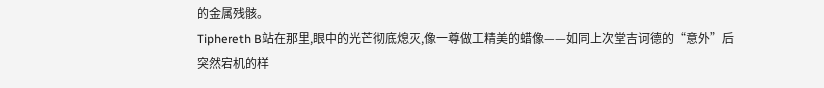的金属残骸。
Tiphereth B站在那里,眼中的光芒彻底熄灭,像一尊做工精美的蜡像——如同上次堂吉诃德的“意外”后突然宕机的样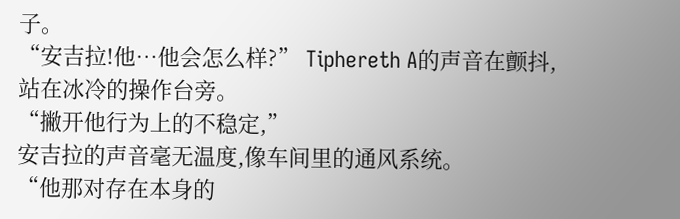子。
“安吉拉!他…他会怎么样?” Tiphereth A的声音在颤抖,站在冰冷的操作台旁。
“撇开他行为上的不稳定,”
安吉拉的声音毫无温度,像车间里的通风系统。
“他那对存在本身的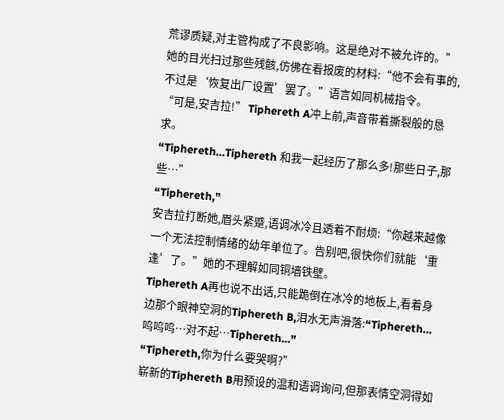荒谬质疑,对主管构成了不良影响。这是绝对不被允许的。”
她的目光扫过那些残骸,仿佛在看报废的材料:“他不会有事的,不过是‘恢复出厂设置’罢了。”语言如同机械指令。
“可是,安吉拉!” Tiphereth A冲上前,声音带着撕裂般的恳求。
“Tiphereth…Tiphereth 和我一起经历了那么多!那些日子,那些…”
“Tiphereth,”
安吉拉打断她,眉头紧蹙,语调冰冷且透着不耐烦:“你越来越像一个无法控制情绪的幼年单位了。告别吧,很快你们就能‘重逢’了。”她的不理解如同铜墙铁壁。
Tiphereth A再也说不出话,只能跪倒在冰冷的地板上,看着身边那个眼神空洞的Tiphereth B,泪水无声滑落:“Tiphereth…呜呜呜…对不起…Tiphereth…”
“Tiphereth,你为什么要哭啊?”
崭新的Tiphereth B用预设的温和语调询问,但那表情空洞得如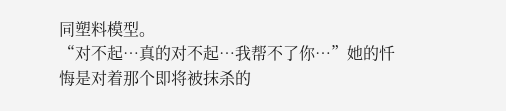同塑料模型。
“对不起…真的对不起…我帮不了你…”她的忏悔是对着那个即将被抹杀的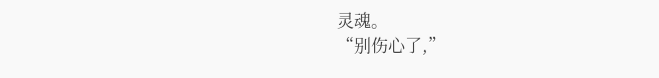灵魂。
“别伤心了,”